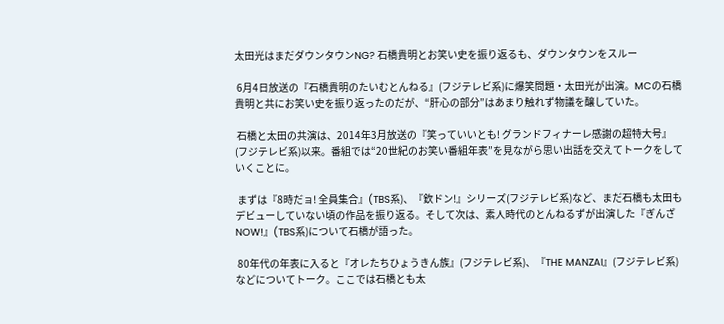太田光はまだダウンタウンNG? 石橋貴明とお笑い史を振り返るも、ダウンタウンをスルー

 6月4日放送の『石橋貴明のたいむとんねる』(フジテレビ系)に爆笑問題・太田光が出演。MCの石橋貴明と共にお笑い史を振り返ったのだが、“肝心の部分”はあまり触れず物議を醸していた。

 石橋と太田の共演は、2014年3月放送の『笑っていいとも! グランドフィナーレ感謝の超特大号』(フジテレビ系)以来。番組では“20世紀のお笑い番組年表”を見ながら思い出話を交えてトークをしていくことに。

 まずは『8時だョ! 全員集合』(TBS系)、『欽ドン!』シリーズ(フジテレビ系)など、まだ石橋も太田もデビューしていない頃の作品を振り返る。そして次は、素人時代のとんねるずが出演した『ぎんざNOW!』(TBS系)について石橋が語った。

 80年代の年表に入ると『オレたちひょうきん族』(フジテレビ系)、『THE MANZAI』(フジテレビ系)などについてトーク。ここでは石橋とも太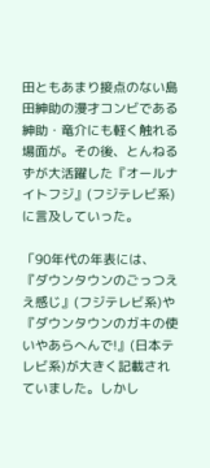田ともあまり接点のない島田紳助の漫才コンビである紳助・竜介にも軽く触れる場面が。その後、とんねるずが大活躍した『オールナイトフジ』(フジテレビ系)に言及していった。

「90年代の年表には、『ダウンタウンのごっつええ感じ』(フジテレビ系)や『ダウンタウンのガキの使いやあらへんで!』(日本テレビ系)が大きく記載されていました。しかし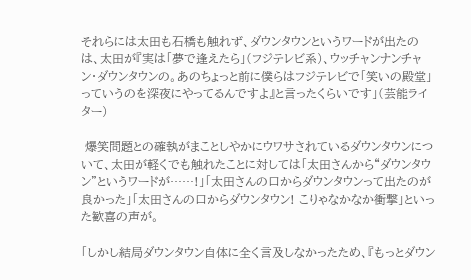それらには太田も石橋も触れず、ダウンタウンというワードが出たのは、太田が『実は「夢で逢えたら」(フジテレビ系)、ウッチャンナンチャン・ダウンタウンの。あのちょっと前に僕らはフジテレビで「笑いの殿堂」っていうのを深夜にやってるんですよ』と言ったくらいです」(芸能ライター)

 爆笑問題との確執がまことしやかにウワサされているダウンタウンについて、太田が軽くでも触れたことに対しては「太田さんから“ダウンタウン”というワードが……!」「太田さんの口からダウンタウンって出たのが良かった」「太田さんの口からダウンタウン! こりゃなかなか衝撃」といった歓喜の声が。

「しかし結局ダウンタウン自体に全く言及しなかったため、『もっとダウン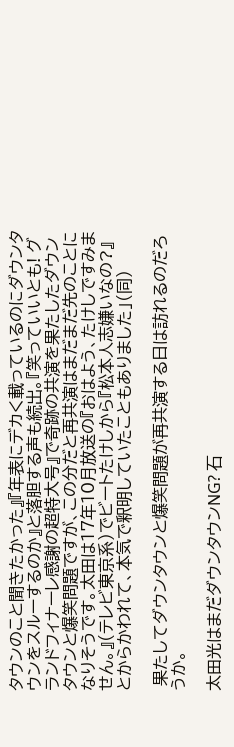タウンのこと聞きたかった』『年表にデカく載っているのにダウンタウンをスルーするのか』と落胆する声も続出。『笑っていいとも! グランドフィナーレ感謝の超特大号』で奇跡の共演を果たしたダウンタウンと爆笑問題ですが、この分だと再共演はまだまだ先のことになりそうです。太田は17年10月放送の『おはよう、たけしですみません。』(テレビ東京系)でビートたけしから『松本人志嫌いなの?』とからかわれて、本気で釈明していたこともありました」(同)

 果たしてダウンタウンと爆笑問題が再共演する日は訪れるのだろうか。

太田光はまだダウンタウンNG? 石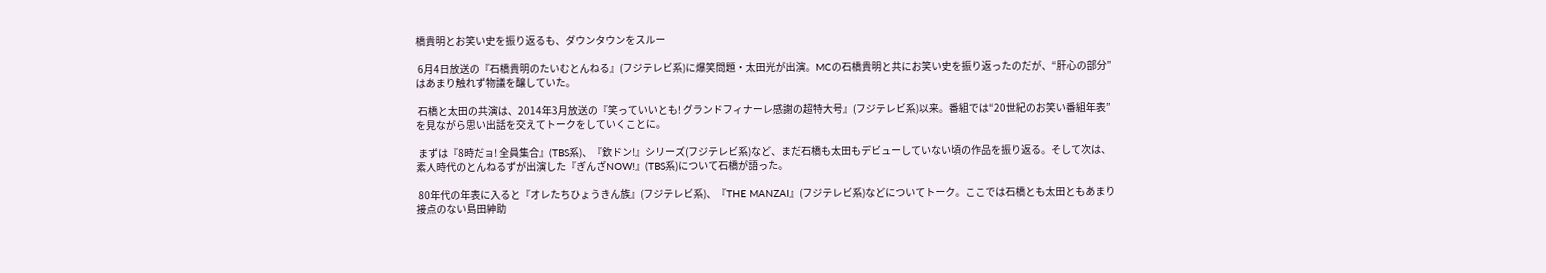橋貴明とお笑い史を振り返るも、ダウンタウンをスルー

 6月4日放送の『石橋貴明のたいむとんねる』(フジテレビ系)に爆笑問題・太田光が出演。MCの石橋貴明と共にお笑い史を振り返ったのだが、“肝心の部分”はあまり触れず物議を醸していた。

 石橋と太田の共演は、2014年3月放送の『笑っていいとも! グランドフィナーレ感謝の超特大号』(フジテレビ系)以来。番組では“20世紀のお笑い番組年表”を見ながら思い出話を交えてトークをしていくことに。

 まずは『8時だョ! 全員集合』(TBS系)、『欽ドン!』シリーズ(フジテレビ系)など、まだ石橋も太田もデビューしていない頃の作品を振り返る。そして次は、素人時代のとんねるずが出演した『ぎんざNOW!』(TBS系)について石橋が語った。

 80年代の年表に入ると『オレたちひょうきん族』(フジテレビ系)、『THE MANZAI』(フジテレビ系)などについてトーク。ここでは石橋とも太田ともあまり接点のない島田紳助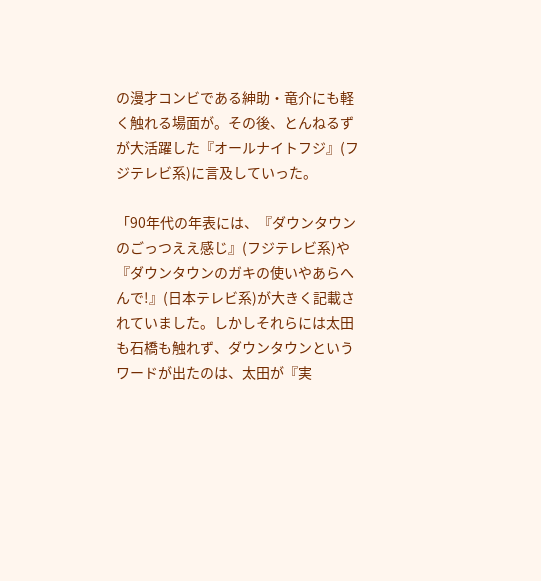の漫才コンビである紳助・竜介にも軽く触れる場面が。その後、とんねるずが大活躍した『オールナイトフジ』(フジテレビ系)に言及していった。

「90年代の年表には、『ダウンタウンのごっつええ感じ』(フジテレビ系)や『ダウンタウンのガキの使いやあらへんで!』(日本テレビ系)が大きく記載されていました。しかしそれらには太田も石橋も触れず、ダウンタウンというワードが出たのは、太田が『実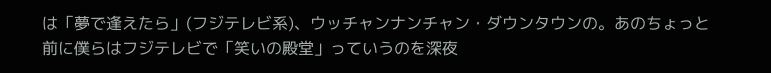は「夢で逢えたら」(フジテレビ系)、ウッチャンナンチャン・ダウンタウンの。あのちょっと前に僕らはフジテレビで「笑いの殿堂」っていうのを深夜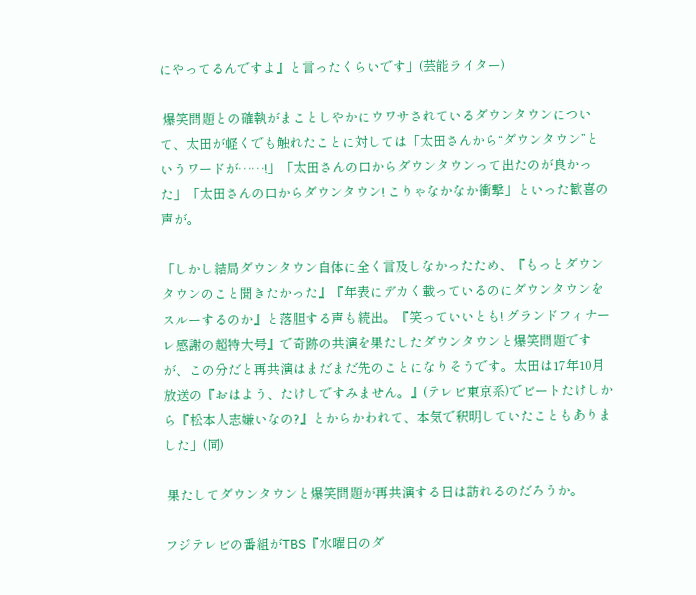にやってるんですよ』と言ったくらいです」(芸能ライター)

 爆笑問題との確執がまことしやかにウワサされているダウンタウンについて、太田が軽くでも触れたことに対しては「太田さんから“ダウンタウン”というワードが……!」「太田さんの口からダウンタウンって出たのが良かった」「太田さんの口からダウンタウン! こりゃなかなか衝撃」といった歓喜の声が。

「しかし結局ダウンタウン自体に全く言及しなかったため、『もっとダウンタウンのこと聞きたかった』『年表にデカく載っているのにダウンタウンをスルーするのか』と落胆する声も続出。『笑っていいとも! グランドフィナーレ感謝の超特大号』で奇跡の共演を果たしたダウンタウンと爆笑問題ですが、この分だと再共演はまだまだ先のことになりそうです。太田は17年10月放送の『おはよう、たけしですみません。』(テレビ東京系)でビートたけしから『松本人志嫌いなの?』とからかわれて、本気で釈明していたこともありました」(同)

 果たしてダウンタウンと爆笑問題が再共演する日は訪れるのだろうか。

フジテレビの番組がTBS『水曜日のダ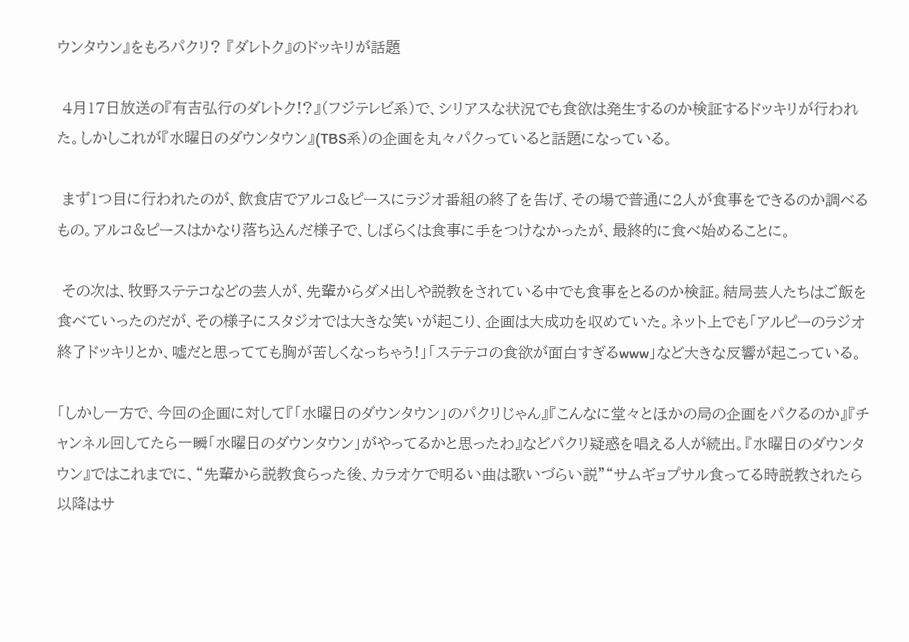ウンタウン』をもろパクリ? 『ダレトク』のドッキリが話題

 4月17日放送の『有吉弘行のダレトク!?』(フジテレビ系)で、シリアスな状況でも食欲は発生するのか検証するドッキリが行われた。しかしこれが『水曜日のダウンタウン』(TBS系)の企画を丸々パクっていると話題になっている。

 まず1つ目に行われたのが、飲食店でアルコ&ピースにラジオ番組の終了を告げ、その場で普通に2人が食事をできるのか調べるもの。アルコ&ピースはかなり落ち込んだ様子で、しばらくは食事に手をつけなかったが、最終的に食べ始めることに。

 その次は、牧野ステテコなどの芸人が、先輩からダメ出しや説教をされている中でも食事をとるのか検証。結局芸人たちはご飯を食べていったのだが、その様子にスタジオでは大きな笑いが起こり、企画は大成功を収めていた。ネット上でも「アルピーのラジオ終了ドッキリとか、嘘だと思ってても胸が苦しくなっちゃう!」「ステテコの食欲が面白すぎるwww」など大きな反響が起こっている。

「しかし一方で、今回の企画に対して『「水曜日のダウンタウン」のパクリじゃん』『こんなに堂々とほかの局の企画をパクるのか』『チャンネル回してたら一瞬「水曜日のダウンタウン」がやってるかと思ったわ』などパクリ疑惑を唱える人が続出。『水曜日のダウンタウン』ではこれまでに、“先輩から説教食らった後、カラオケで明るい曲は歌いづらい説”“サムギョプサル食ってる時説教されたら以降はサ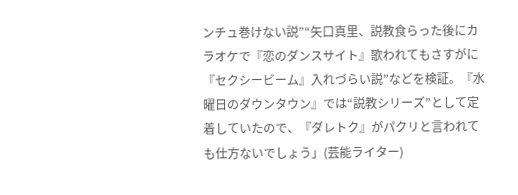ンチュ巻けない説”“矢口真里、説教食らった後にカラオケで『恋のダンスサイト』歌われてもさすがに『セクシービーム』入れづらい説”などを検証。『水曜日のダウンタウン』では“説教シリーズ”として定着していたので、『ダレトク』がパクリと言われても仕方ないでしょう」(芸能ライター)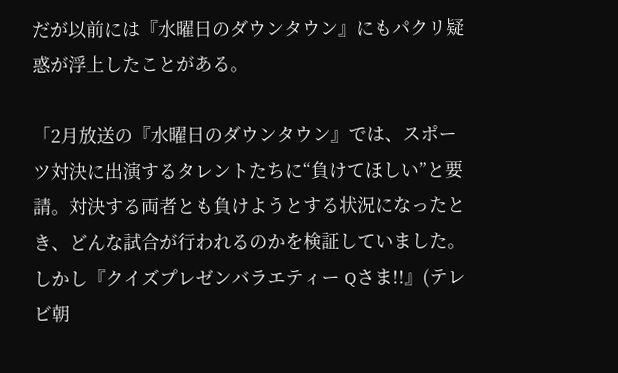だが以前には『水曜日のダウンタウン』にもパクリ疑惑が浮上したことがある。

「2月放送の『水曜日のダウンタウン』では、スポーツ対決に出演するタレントたちに“負けてほしい”と要請。対決する両者とも負けようとする状況になったとき、どんな試合が行われるのかを検証していました。しかし『クイズプレゼンバラエティー Qさま!!』(テレビ朝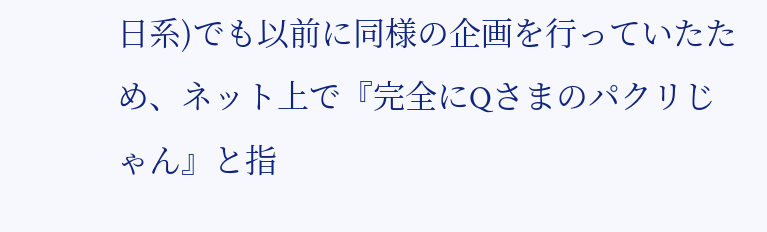日系)でも以前に同様の企画を行っていたため、ネット上で『完全にQさまのパクリじゃん』と指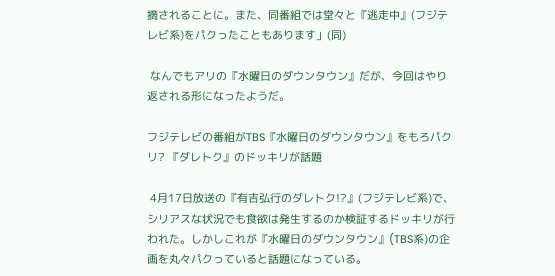摘されることに。また、同番組では堂々と『逃走中』(フジテレビ系)をパクったこともあります」(同)

 なんでもアリの『水曜日のダウンタウン』だが、今回はやり返される形になったようだ。

フジテレビの番組がTBS『水曜日のダウンタウン』をもろパクリ? 『ダレトク』のドッキリが話題

 4月17日放送の『有吉弘行のダレトク!?』(フジテレビ系)で、シリアスな状況でも食欲は発生するのか検証するドッキリが行われた。しかしこれが『水曜日のダウンタウン』(TBS系)の企画を丸々パクっていると話題になっている。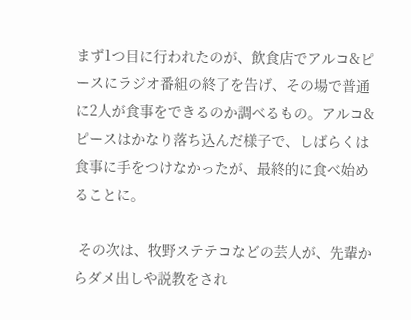まず1つ目に行われたのが、飲食店でアルコ&ピースにラジオ番組の終了を告げ、その場で普通に2人が食事をできるのか調べるもの。アルコ&ピースはかなり落ち込んだ様子で、しばらくは食事に手をつけなかったが、最終的に食べ始めることに。

 その次は、牧野ステテコなどの芸人が、先輩からダメ出しや説教をされ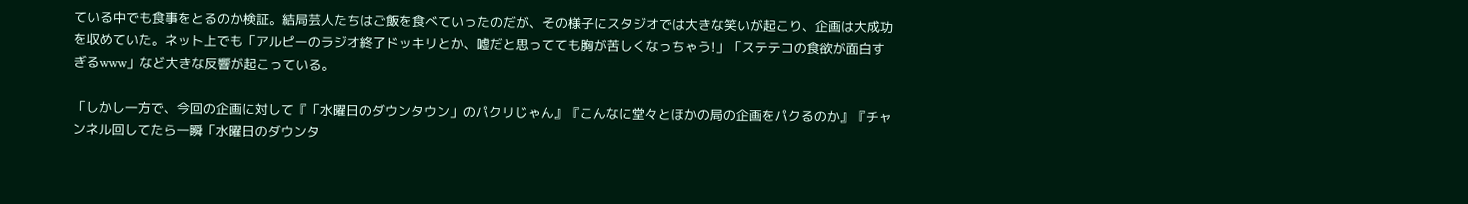ている中でも食事をとるのか検証。結局芸人たちはご飯を食べていったのだが、その様子にスタジオでは大きな笑いが起こり、企画は大成功を収めていた。ネット上でも「アルピーのラジオ終了ドッキリとか、嘘だと思ってても胸が苦しくなっちゃう!」「ステテコの食欲が面白すぎるwww」など大きな反響が起こっている。

「しかし一方で、今回の企画に対して『「水曜日のダウンタウン」のパクリじゃん』『こんなに堂々とほかの局の企画をパクるのか』『チャンネル回してたら一瞬「水曜日のダウンタ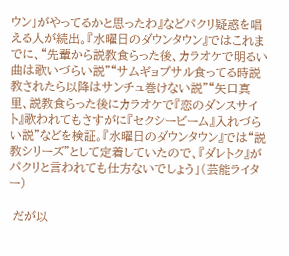ウン」がやってるかと思ったわ』などパクリ疑惑を唱える人が続出。『水曜日のダウンタウン』ではこれまでに、“先輩から説教食らった後、カラオケで明るい曲は歌いづらい説”“サムギョプサル食ってる時説教されたら以降はサンチュ巻けない説”“矢口真里、説教食らった後にカラオケで『恋のダンスサイト』歌われてもさすがに『セクシービーム』入れづらい説”などを検証。『水曜日のダウンタウン』では“説教シリーズ”として定着していたので、『ダレトク』がパクリと言われても仕方ないでしょう」(芸能ライター)

 だが以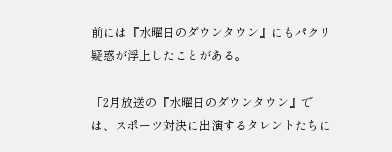前には『水曜日のダウンタウン』にもパクリ疑惑が浮上したことがある。

「2月放送の『水曜日のダウンタウン』では、スポーツ対決に出演するタレントたちに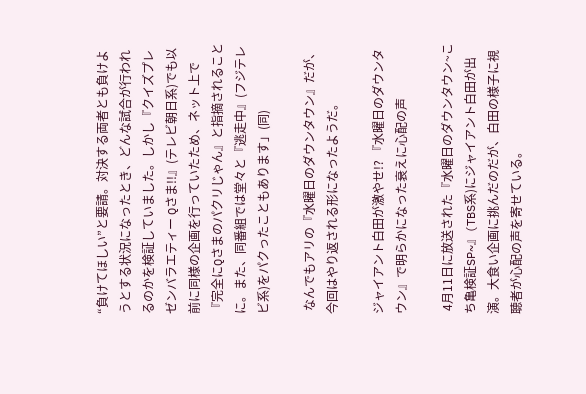“負けてほしい”と要請。対決する両者とも負けようとする状況になったとき、どんな試合が行われるのかを検証していました。しかし『クイズプレゼンバラエティー Qさま!!』(テレビ朝日系)でも以前に同様の企画を行っていたため、ネット上で『完全にQさまのパクリじゃん』と指摘されることに。また、同番組では堂々と『逃走中』(フジテレビ系)をパクったこともあります」(同)

 なんでもアリの『水曜日のダウンタウン』だが、今回はやり返される形になったようだ。

ジャイアント白田が激やせ!? 『水曜日のダウンタウン』で明らかになった衰えに心配の声

 4月11日に放送された『水曜日のダウンタウン~こち亀検証SP~』(TBS系)にジャイアント白田が出演。大食い企画に挑んだのだが、白田の様子に視聴者が心配の声を寄せている。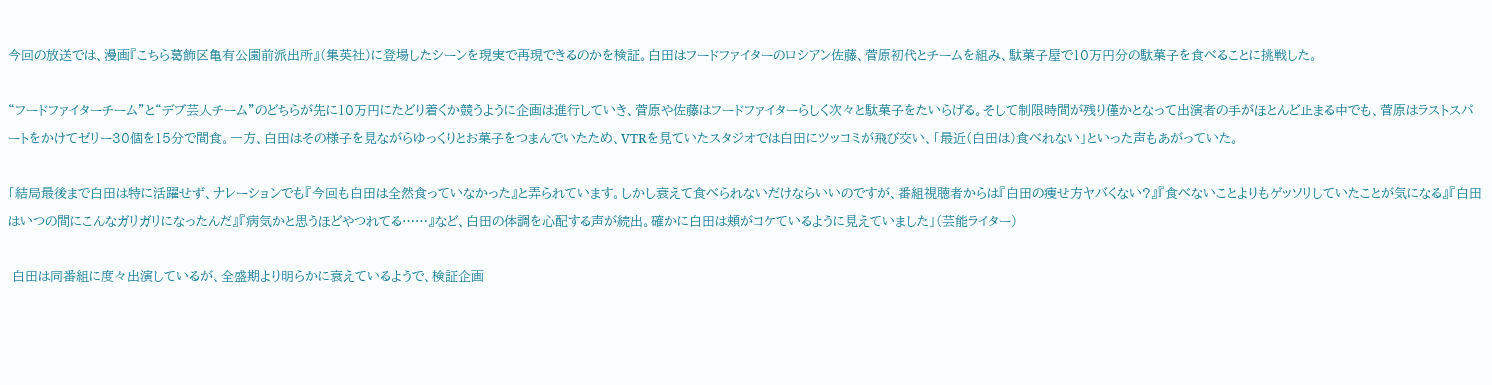今回の放送では、漫画『こちら葛飾区亀有公園前派出所』(集英社)に登場したシーンを現実で再現できるのかを検証。白田はフードファイターのロシアン佐藤、菅原初代とチームを組み、駄菓子屋で10万円分の駄菓子を食べることに挑戦した。

“フードファイターチーム”と“デブ芸人チーム”のどちらが先に10万円にたどり着くか競うように企画は進行していき、菅原や佐藤はフードファイターらしく次々と駄菓子をたいらげる。そして制限時間が残り僅かとなって出演者の手がほとんど止まる中でも、菅原はラストスパートをかけてゼリー30個を15分で間食。一方、白田はその様子を見ながらゆっくりとお菓子をつまんでいたため、VTRを見ていたスタジオでは白田にツッコミが飛び交い、「最近(白田は)食べれない」といった声もあがっていた。

「結局最後まで白田は特に活躍せず、ナレーションでも『今回も白田は全然食っていなかった』と弄られています。しかし衰えて食べられないだけならいいのですが、番組視聴者からは『白田の痩せ方ヤバくない?』『食べないことよりもゲッソリしていたことが気になる』『白田はいつの間にこんなガリガリになったんだ』『病気かと思うほどやつれてる……』など、白田の体調を心配する声が続出。確かに白田は頬がコケているように見えていました」(芸能ライター)

 白田は同番組に度々出演しているが、全盛期より明らかに衰えているようで、検証企画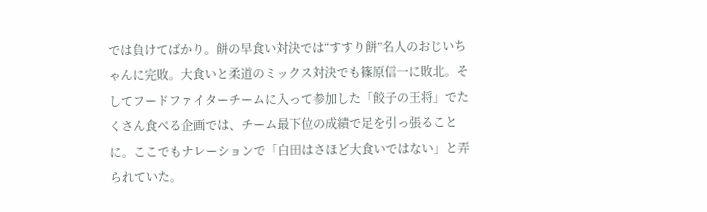では負けてばかり。餅の早食い対決では“すすり餅”名人のおじいちゃんに完敗。大食いと柔道のミックス対決でも篠原信一に敗北。そしてフードファイターチームに入って参加した「餃子の王将」でたくさん食べる企画では、チーム最下位の成績で足を引っ張ることに。ここでもナレーションで「白田はさほど大食いではない」と弄られていた。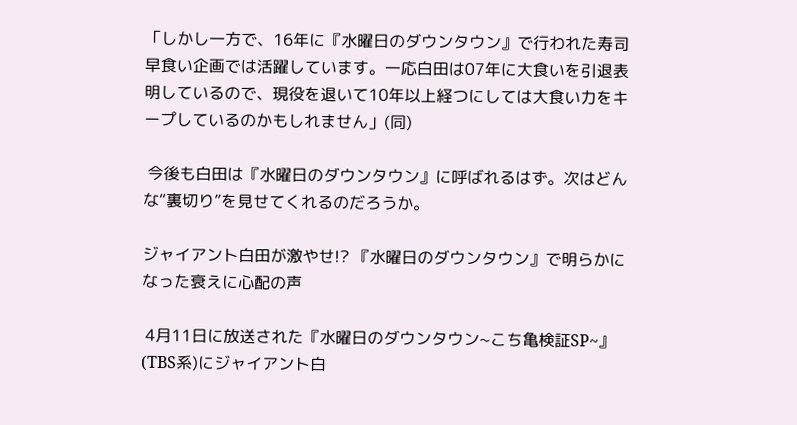「しかし一方で、16年に『水曜日のダウンタウン』で行われた寿司早食い企画では活躍しています。一応白田は07年に大食いを引退表明しているので、現役を退いて10年以上経つにしては大食い力をキープしているのかもしれません」(同)

 今後も白田は『水曜日のダウンタウン』に呼ばれるはず。次はどんな“裏切り”を見せてくれるのだろうか。

ジャイアント白田が激やせ!? 『水曜日のダウンタウン』で明らかになった衰えに心配の声

 4月11日に放送された『水曜日のダウンタウン~こち亀検証SP~』(TBS系)にジャイアント白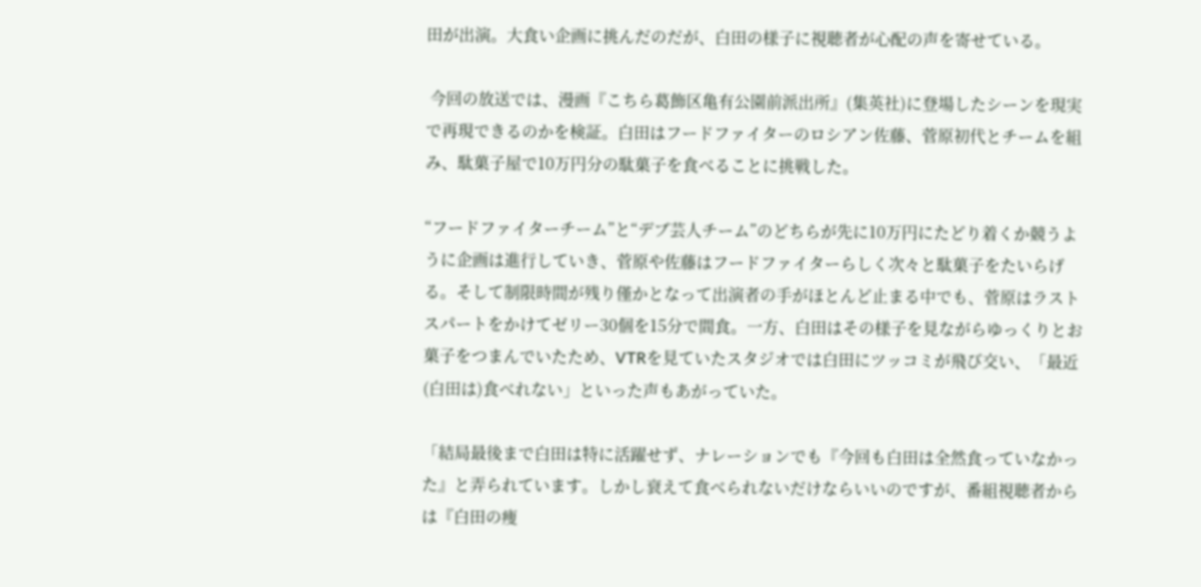田が出演。大食い企画に挑んだのだが、白田の様子に視聴者が心配の声を寄せている。

 今回の放送では、漫画『こちら葛飾区亀有公園前派出所』(集英社)に登場したシーンを現実で再現できるのかを検証。白田はフードファイターのロシアン佐藤、菅原初代とチームを組み、駄菓子屋で10万円分の駄菓子を食べることに挑戦した。

“フードファイターチーム”と“デブ芸人チーム”のどちらが先に10万円にたどり着くか競うように企画は進行していき、菅原や佐藤はフードファイターらしく次々と駄菓子をたいらげる。そして制限時間が残り僅かとなって出演者の手がほとんど止まる中でも、菅原はラストスパートをかけてゼリー30個を15分で間食。一方、白田はその様子を見ながらゆっくりとお菓子をつまんでいたため、VTRを見ていたスタジオでは白田にツッコミが飛び交い、「最近(白田は)食べれない」といった声もあがっていた。

「結局最後まで白田は特に活躍せず、ナレーションでも『今回も白田は全然食っていなかった』と弄られています。しかし衰えて食べられないだけならいいのですが、番組視聴者からは『白田の痩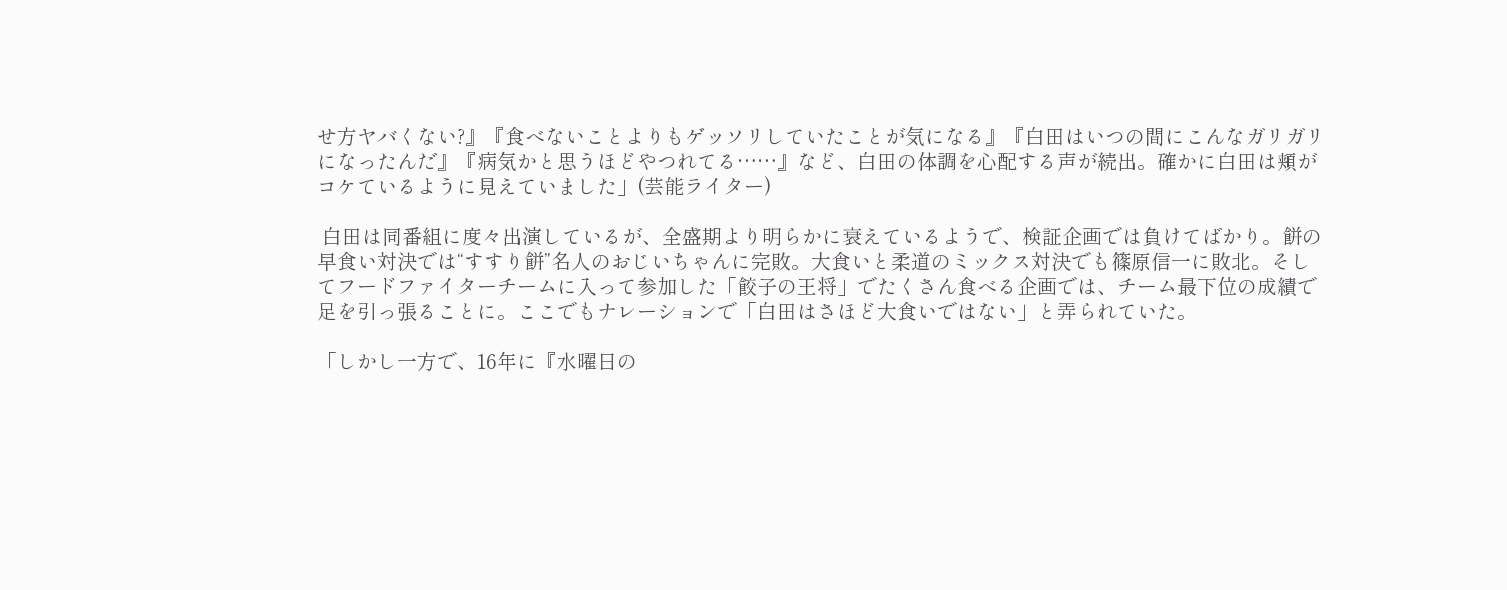せ方ヤバくない?』『食べないことよりもゲッソリしていたことが気になる』『白田はいつの間にこんなガリガリになったんだ』『病気かと思うほどやつれてる……』など、白田の体調を心配する声が続出。確かに白田は頬がコケているように見えていました」(芸能ライター)

 白田は同番組に度々出演しているが、全盛期より明らかに衰えているようで、検証企画では負けてばかり。餅の早食い対決では“すすり餅”名人のおじいちゃんに完敗。大食いと柔道のミックス対決でも篠原信一に敗北。そしてフードファイターチームに入って参加した「餃子の王将」でたくさん食べる企画では、チーム最下位の成績で足を引っ張ることに。ここでもナレーションで「白田はさほど大食いではない」と弄られていた。

「しかし一方で、16年に『水曜日の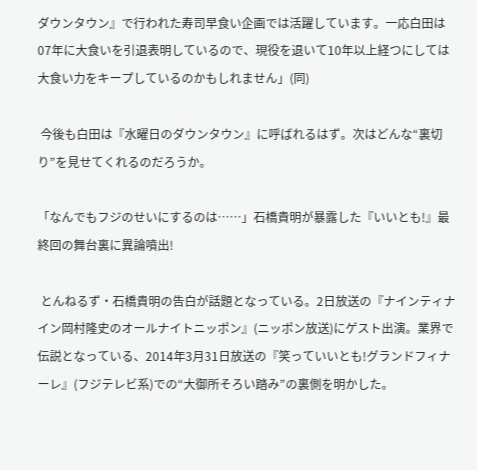ダウンタウン』で行われた寿司早食い企画では活躍しています。一応白田は07年に大食いを引退表明しているので、現役を退いて10年以上経つにしては大食い力をキープしているのかもしれません」(同)

 今後も白田は『水曜日のダウンタウン』に呼ばれるはず。次はどんな“裏切り”を見せてくれるのだろうか。

「なんでもフジのせいにするのは……」石橋貴明が暴露した『いいとも!』最終回の舞台裏に異論噴出!

 とんねるず・石橋貴明の告白が話題となっている。2日放送の『ナインティナイン岡村隆史のオールナイトニッポン』(ニッポン放送)にゲスト出演。業界で伝説となっている、2014年3月31日放送の『笑っていいとも!グランドフィナーレ』(フジテレビ系)での“大御所そろい踏み”の裏側を明かした。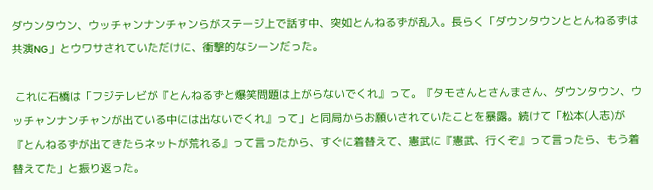ダウンタウン、ウッチャンナンチャンらがステージ上で話す中、突如とんねるずが乱入。長らく「ダウンタウンととんねるずは共演NG」とウワサされていただけに、衝撃的なシーンだった。

 これに石橋は「フジテレビが『とんねるずと爆笑問題は上がらないでくれ』って。『タモさんとさんまさん、ダウンタウン、ウッチャンナンチャンが出ている中には出ないでくれ』って」と同局からお願いされていたことを暴露。続けて「松本(人志)が『とんねるずが出てきたらネットが荒れる』って言ったから、すぐに着替えて、憲武に『憲武、行くぞ』って言ったら、もう着替えてた」と振り返った。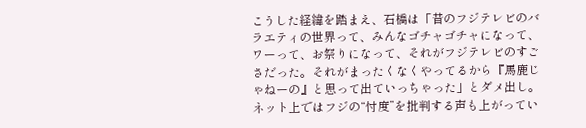こうした経緯を踏まえ、石橋は「昔のフジテレビのバラエティの世界って、みんなゴチャゴチャになって、ワーって、お祭りになって、それがフジテレビのすごさだった。それがまったくなくやってるから『馬鹿じゃねーの』と思って出ていっちゃった」とダメ出し。ネット上ではフジの“忖度”を批判する声も上がってい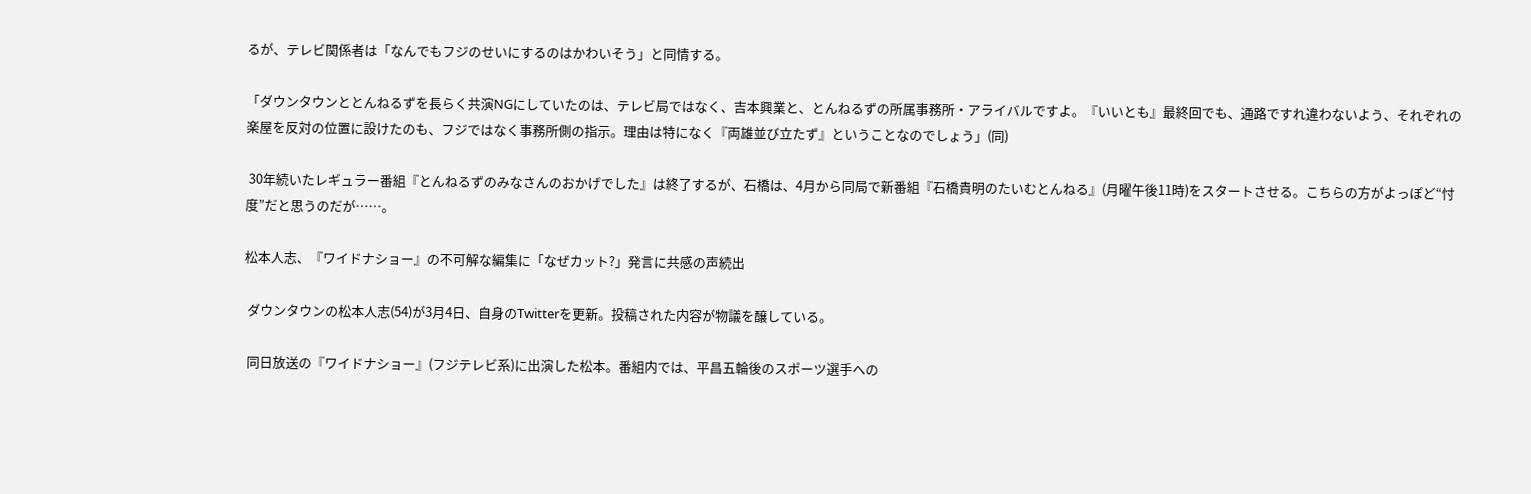るが、テレビ関係者は「なんでもフジのせいにするのはかわいそう」と同情する。

「ダウンタウンととんねるずを長らく共演NGにしていたのは、テレビ局ではなく、吉本興業と、とんねるずの所属事務所・アライバルですよ。『いいとも』最終回でも、通路ですれ違わないよう、それぞれの楽屋を反対の位置に設けたのも、フジではなく事務所側の指示。理由は特になく『両雄並び立たず』ということなのでしょう」(同)

 30年続いたレギュラー番組『とんねるずのみなさんのおかげでした』は終了するが、石橋は、4月から同局で新番組『石橋貴明のたいむとんねる』(月曜午後11時)をスタートさせる。こちらの方がよっぽど“忖度”だと思うのだが……。

松本人志、『ワイドナショー』の不可解な編集に「なぜカット?」発言に共感の声続出

 ダウンタウンの松本人志(54)が3月4日、自身のTwitterを更新。投稿された内容が物議を醸している。

 同日放送の『ワイドナショー』(フジテレビ系)に出演した松本。番組内では、平昌五輪後のスポーツ選手への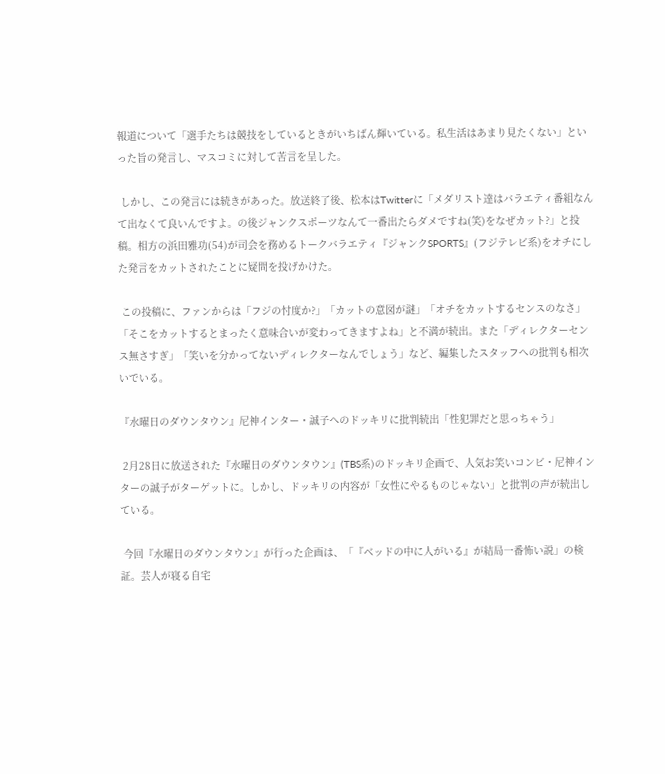報道について「選手たちは競技をしているときがいちばん輝いている。私生活はあまり見たくない」といった旨の発言し、マスコミに対して苦言を呈した。

 しかし、この発言には続きがあった。放送終了後、松本はTwitterに「メダリスト達はバラエティ番組なんて出なくて良いんですよ。の後ジャンクスポーツなんて一番出たらダメですね(笑)をなぜカット?」と投稿。相方の浜田雅功(54)が司会を務めるトークバラエティ『ジャンクSPORTS』(フジテレビ系)をオチにした発言をカットされたことに疑問を投げかけた。

 この投稿に、ファンからは「フジの忖度か?」「カットの意図が謎」「オチをカットするセンスのなさ」「そこをカットするとまったく意味合いが変わってきますよね」と不満が続出。また「ディレクターセンス無さすぎ」「笑いを分かってないディレクターなんでしょう」など、編集したスタッフへの批判も相次いでいる。

『水曜日のダウンタウン』尼神インター・誠子へのドッキリに批判続出「性犯罪だと思っちゃう」

 2月28日に放送された『水曜日のダウンタウン』(TBS系)のドッキリ企画で、人気お笑いコンビ・尼神インターの誠子がターゲットに。しかし、ドッキリの内容が「女性にやるものじゃない」と批判の声が続出している。

 今回『水曜日のダウンタウン』が行った企画は、「『ベッドの中に人がいる』が結局一番怖い説」の検証。芸人が寝る自宅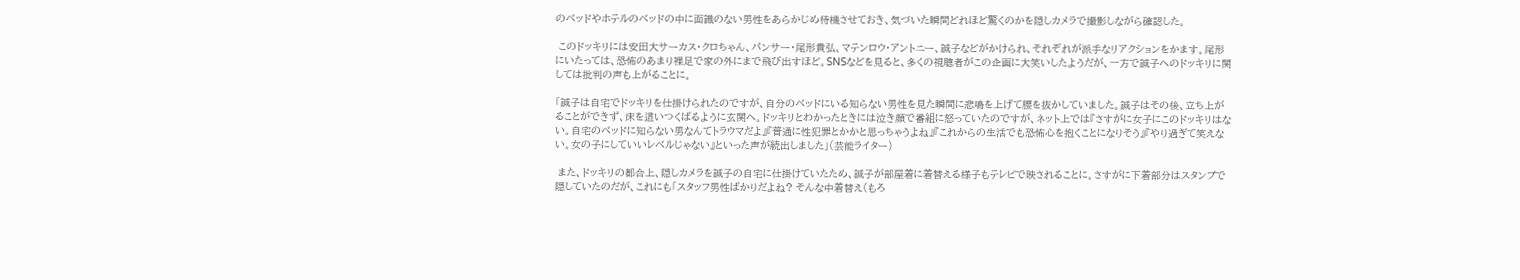のベッドやホテルのベッドの中に面識のない男性をあらかじめ待機させておき、気づいた瞬間どれほど驚くのかを隠しカメラで撮影しながら確認した。

 このドッキリには安田大サーカス・クロちゃん、パンサー・尾形貴弘、マテンロウ・アントニー、誠子などがかけられ、それぞれが派手なリアクションをかます。尾形にいたっては、恐怖のあまり裸足で家の外にまで飛び出すほど。SNSなどを見ると、多くの視聴者がこの企画に大笑いしたようだが、一方で誠子へのドッキリに関しては批判の声も上がることに。

「誠子は自宅でドッキリを仕掛けられたのですが、自分のベッドにいる知らない男性を見た瞬間に悲鳴を上げて腰を抜かしていました。誠子はその後、立ち上がることができず、床を這いつくばるように玄関へ。ドッキリとわかったときには泣き顔で番組に怒っていたのですが、ネット上では『さすがに女子にこのドッキリはない。自宅のベッドに知らない男なんてトラウマだよ』『普通に性犯罪とかかと思っちゃうよね』『これからの生活でも恐怖心を抱くことになりそう』『やり過ぎて笑えない。女の子にしていいレベルじゃない』といった声が続出しました」(芸能ライター)

 また、ドッキリの都合上、隠しカメラを誠子の自宅に仕掛けていたため、誠子が部屋着に着替える様子もテレビで映されることに。さすがに下着部分はスタンプで隠していたのだが、これにも「スタッフ男性ばかりだよね? そんな中着替え(もろ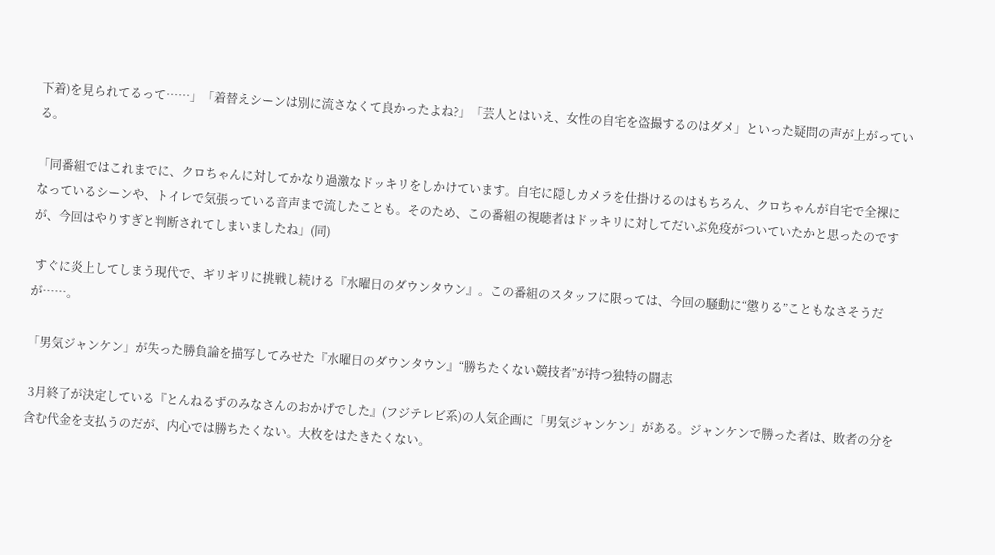下着)を見られてるって……」「着替えシーンは別に流さなくて良かったよね?」「芸人とはいえ、女性の自宅を盗撮するのはダメ」といった疑問の声が上がっている。

「同番組ではこれまでに、クロちゃんに対してかなり過激なドッキリをしかけています。自宅に隠しカメラを仕掛けるのはもちろん、クロちゃんが自宅で全裸になっているシーンや、トイレで気張っている音声まで流したことも。そのため、この番組の視聴者はドッキリに対してだいぶ免疫がついていたかと思ったのですが、今回はやりすぎと判断されてしまいましたね」(同)

 すぐに炎上してしまう現代で、ギリギリに挑戦し続ける『水曜日のダウンタウン』。この番組のスタッフに限っては、今回の騒動に“懲りる”こともなさそうだが……。

「男気ジャンケン」が失った勝負論を描写してみせた『水曜日のダウンタウン』“勝ちたくない競技者”が持つ独特の闘志

 3月終了が決定している『とんねるずのみなさんのおかげでした』(フジテレビ系)の人気企画に「男気ジャンケン」がある。ジャンケンで勝った者は、敗者の分を含む代金を支払うのだが、内心では勝ちたくない。大枚をはたきたくない。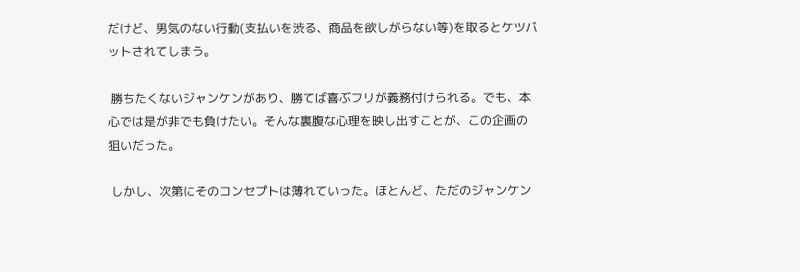だけど、男気のない行動(支払いを渋る、商品を欲しがらない等)を取るとケツバットされてしまう。

 勝ちたくないジャンケンがあり、勝てば喜ぶフリが義務付けられる。でも、本心では是が非でも負けたい。そんな裏腹な心理を映し出すことが、この企画の狙いだった。

 しかし、次第にそのコンセプトは薄れていった。ほとんど、ただのジャンケン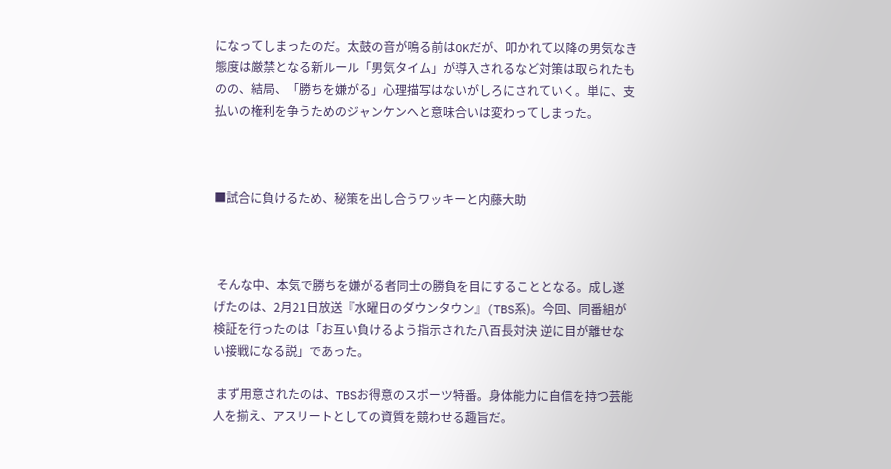になってしまったのだ。太鼓の音が鳴る前はOKだが、叩かれて以降の男気なき態度は厳禁となる新ルール「男気タイム」が導入されるなど対策は取られたものの、結局、「勝ちを嫌がる」心理描写はないがしろにされていく。単に、支払いの権利を争うためのジャンケンへと意味合いは変わってしまった。



■試合に負けるため、秘策を出し合うワッキーと内藤大助



 そんな中、本気で勝ちを嫌がる者同士の勝負を目にすることとなる。成し遂げたのは、2月21日放送『水曜日のダウンタウン』(TBS系)。今回、同番組が検証を行ったのは「お互い負けるよう指示された八百長対決 逆に目が離せない接戦になる説」であった。

 まず用意されたのは、TBSお得意のスポーツ特番。身体能力に自信を持つ芸能人を揃え、アスリートとしての資質を競わせる趣旨だ。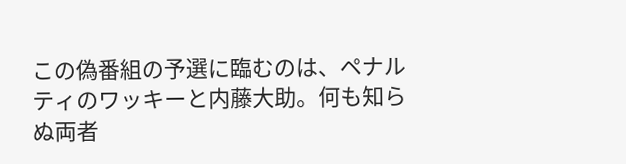この偽番組の予選に臨むのは、ペナルティのワッキーと内藤大助。何も知らぬ両者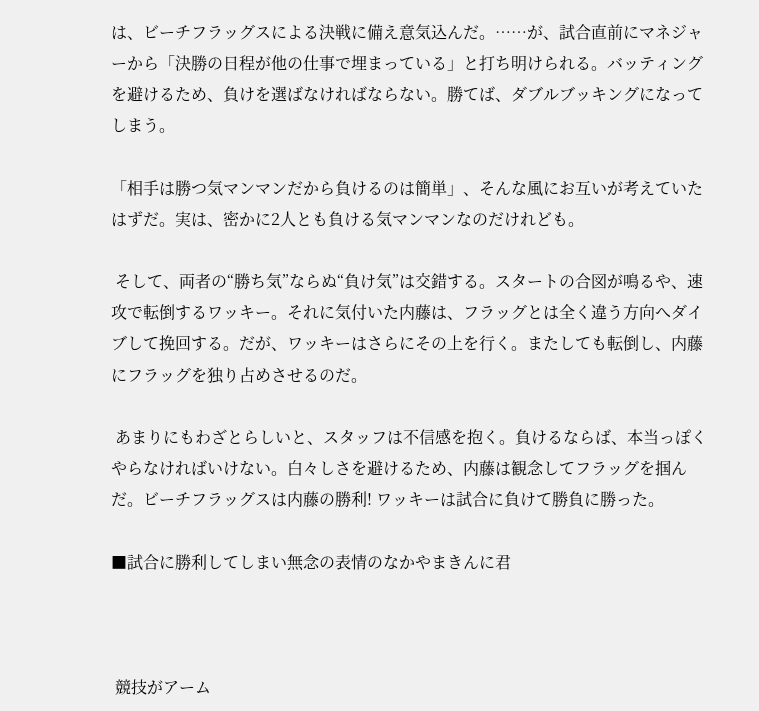は、ビーチフラッグスによる決戦に備え意気込んだ。……が、試合直前にマネジャーから「決勝の日程が他の仕事で埋まっている」と打ち明けられる。バッティングを避けるため、負けを選ばなければならない。勝てば、ダブルブッキングになってしまう。

「相手は勝つ気マンマンだから負けるのは簡単」、そんな風にお互いが考えていたはずだ。実は、密かに2人とも負ける気マンマンなのだけれども。

 そして、両者の“勝ち気”ならぬ“負け気”は交錯する。スタートの合図が鳴るや、速攻で転倒するワッキー。それに気付いた内藤は、フラッグとは全く違う方向へダイブして挽回する。だが、ワッキーはさらにその上を行く。またしても転倒し、内藤にフラッグを独り占めさせるのだ。

 あまりにもわざとらしいと、スタッフは不信感を抱く。負けるならば、本当っぽくやらなければいけない。白々しさを避けるため、内藤は観念してフラッグを掴んだ。ビーチフラッグスは内藤の勝利! ワッキーは試合に負けて勝負に勝った。

■試合に勝利してしまい無念の表情のなかやまきんに君



 競技がアーム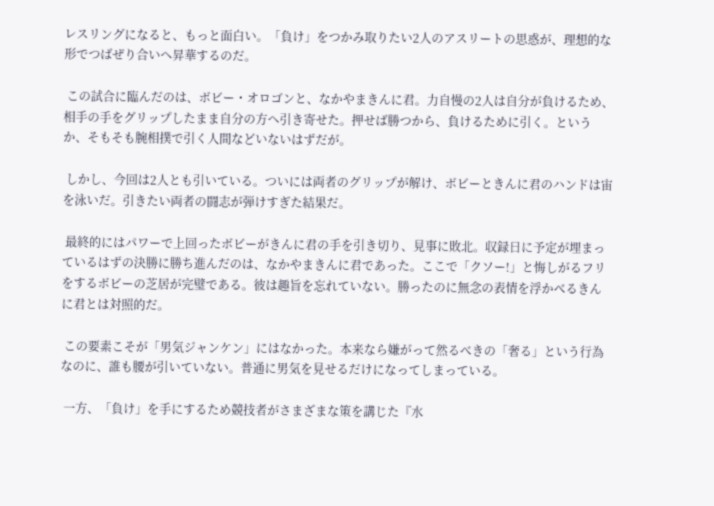レスリングになると、もっと面白い。「負け」をつかみ取りたい2人のアスリートの思惑が、理想的な形でつばぜり合いへ昇華するのだ。

 この試合に臨んだのは、ボビー・オロゴンと、なかやまきんに君。力自慢の2人は自分が負けるため、相手の手をグリップしたまま自分の方へ引き寄せた。押せば勝つから、負けるために引く。というか、そもそも腕相撲で引く人間などいないはずだが。

 しかし、今回は2人とも引いている。ついには両者のグリップが解け、ボビーときんに君のハンドは宙を泳いだ。引きたい両者の闘志が弾けすぎた結果だ。

 最終的にはパワーで上回ったボビーがきんに君の手を引き切り、見事に敗北。収録日に予定が埋まっているはずの決勝に勝ち進んだのは、なかやまきんに君であった。ここで「クソー!」と悔しがるフリをするボビーの芝居が完璧である。彼は趣旨を忘れていない。勝ったのに無念の表情を浮かべるきんに君とは対照的だ。

 この要素こそが「男気ジャンケン」にはなかった。本来なら嫌がって然るべきの「奢る」という行為なのに、誰も腰が引いていない。普通に男気を見せるだけになってしまっている。

 一方、「負け」を手にするため競技者がさまざまな策を講じた『水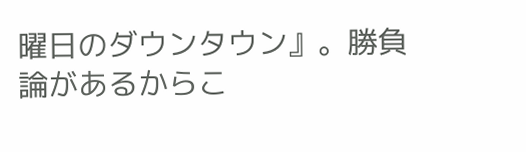曜日のダウンタウン』。勝負論があるからこ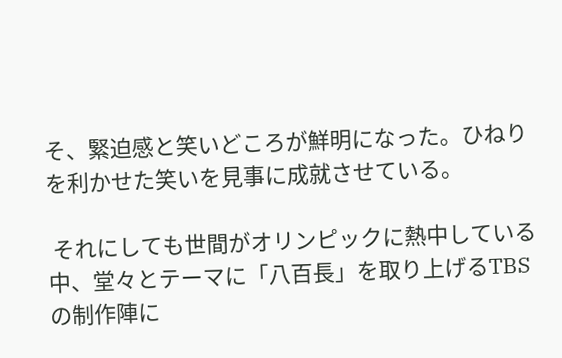そ、緊迫感と笑いどころが鮮明になった。ひねりを利かせた笑いを見事に成就させている。

 それにしても世間がオリンピックに熱中している中、堂々とテーマに「八百長」を取り上げるTBSの制作陣に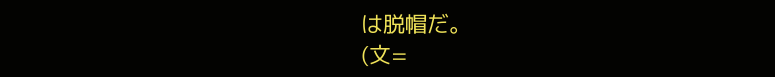は脱帽だ。
(文=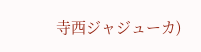寺西ジャジューカ)